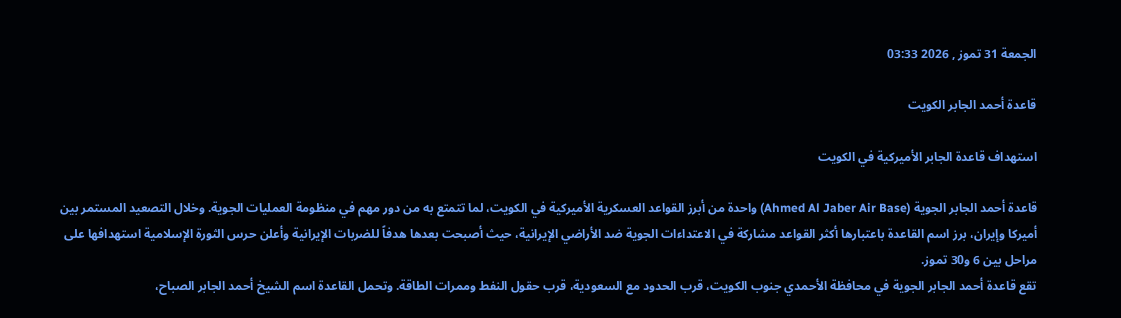الجمعة 31 تموز , 2026 03:33

قاعدة أحمد الجابر الكويت

استهداف قاعدة الجابر الأميركية في الكويت

قاعدة أحمد الجابر الجوية (Ahmed Al Jaber Air Base) واحدة من أبرز القواعد العسكرية الأميركية في الكويت، لما تتمتع به من دور مهم في منظومة العمليات الجوية. وخلال التصعيد المستمر بين أميركا وإيران، برز اسم القاعدة باعتبارها أكثر القواعد مشاركة في الاعتداءات الجوية ضد الأراضي الإيرانية، حيث أصبحت بعدها هدفاً للضربات الإيرانية وأعلن حرس الثورة الإسلامية استهدافها على مراحل بين 6 و30 تموز.
تقع قاعدة أحمد الجابر الجوية في محافظة الأحمدي جنوب الكويت، قرب الحدود مع السعودية، قرب حقول النفط وممرات الطاقة. وتحمل القاعدة اسم الشيخ أحمد الجابر الصباح،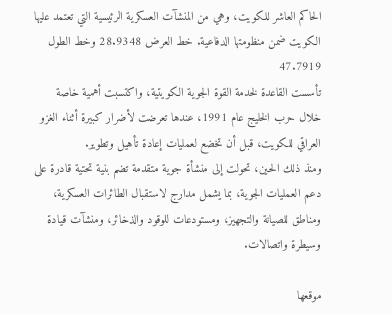الحاكم العاشر للكويت، وهي من المنشآت العسكرية الرئيسية التي تعتمد عليها الكويت ضمن منظومتها الدفاعية. خط العرض 28.9348 وخط الطول 47.7919
تأسست القاعدة لخدمة القوة الجوية الكويتية، واكتسبت أهمية خاصة خلال حرب الخليج عام 1991، عندها تعرضت لأضرار كبيرة أثناء الغزو العراقي للكويت، قبل أن تخضع لعمليات إعادة تأهيل وتطوير.
ومنذ ذلك الحين، تحولت إلى منشأة جوية متقدمة تضم بنية تحتية قادرة على دعم العمليات الجوية، بما يشمل مدارج لاستقبال الطائرات العسكرية، ومناطق للصيانة والتجهيز، ومستودعات للوقود والذخائر، ومنشآت قيادة وسيطرة واتصالات.

موقعها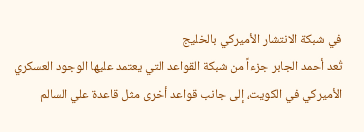في شبكة الانتشار الأميركي بالخليج
تُعد أحمد الجابر جزءاً من شبكة القواعد التي يعتمد عليها الوجود العسكري الأميركي في الكويت، إلى جانب قواعد أخرى مثل قاعدة علي السالم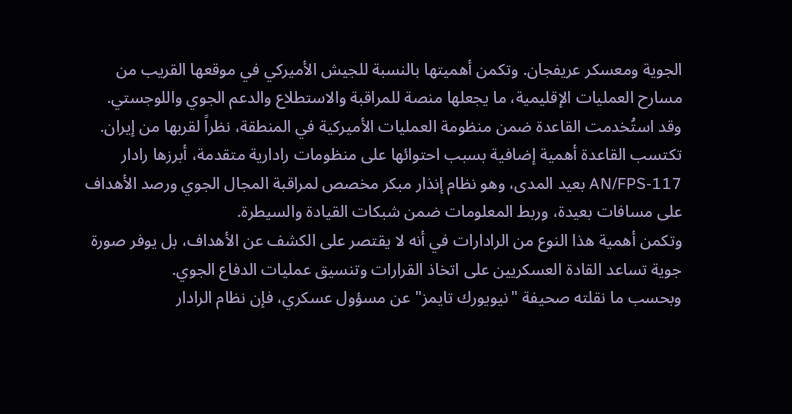الجوية ومعسكر عريفجان. وتكمن أهميتها بالنسبة للجيش الأميركي في موقعها القريب من مسارح العمليات الإقليمية، ما يجعلها منصة للمراقبة والاستطلاع والدعم الجوي واللوجستي.
وقد استُخدمت القاعدة ضمن منظومة العمليات الأميركية في المنطقة، نظراً لقربها من إيران.
تكتسب القاعدة أهمية إضافية بسبب احتوائها على منظومات رادارية متقدمة، أبرزها رادار AN/FPS-117 بعيد المدى، وهو نظام إنذار مبكر مخصص لمراقبة المجال الجوي ورصد الأهداف على مسافات بعيدة، وربط المعلومات ضمن شبكات القيادة والسيطرة.
وتكمن أهمية هذا النوع من الرادارات في أنه لا يقتصر على الكشف عن الأهداف، بل يوفر صورة جوية تساعد القادة العسكريين على اتخاذ القرارات وتنسيق عمليات الدفاع الجوي.
وبحسب ما نقلته صحيفة "نيويورك تايمز" عن مسؤول عسكري، فإن نظام الرادار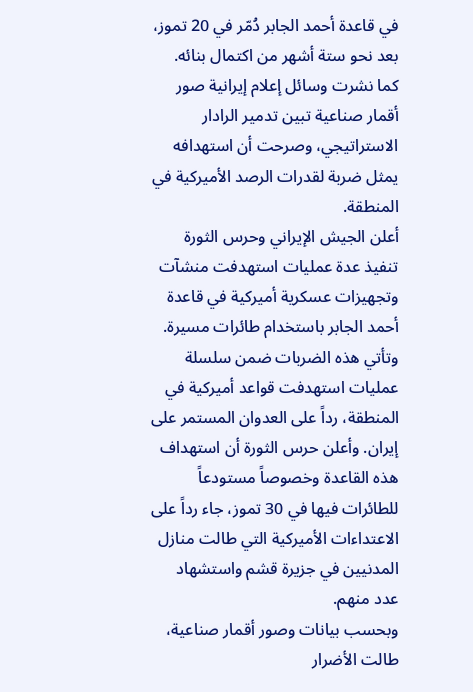في قاعدة أحمد الجابر دُمّر في 20 تموز، بعد نحو ستة أشهر من اكتمال بنائه. كما نشرت وسائل إعلام إيرانية صور أقمار صناعية تبين تدمير الرادار الاستراتيجي، وصرحت أن استهدافه يمثل ضربة لقدرات الرصد الأميركية في المنطقة.
أعلن الجيش الإيراني وحرس الثورة تنفيذ عدة عمليات استهدفت منشآت وتجهيزات عسكرية أميركية في قاعدة أحمد الجابر باستخدام طائرات مسيرة.
وتأتي هذه الضربات ضمن سلسلة عمليات استهدفت قواعد أميركية في المنطقة، رداً على العدوان المستمر على إيران. وأعلن حرس الثورة أن استهداف هذه القاعدة وخصوصاً مستودعاً للطائرات فيها في 30 تموز، جاء رداً على الاعتداءات الأميركية التي طالت منازل المدنيين في جزيرة قشم واستشهاد عدد منهم.
وبحسب بيانات وصور أقمار صناعية، طالت الأضرار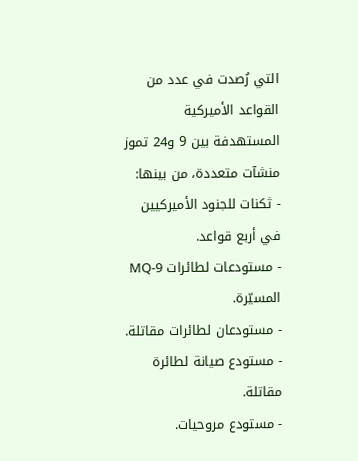التي رُصدت في عدد من القواعد الأميركية المستهدفة بين 9 و24 تموز منشآت متعددة، من بينها:
- ثكنات للجنود الأميركيين في أربع قواعد.
- مستودعات لطائرات MQ-9 المسيّرة.
- مستودعان لطائرات مقاتلة.
- مستودع صيانة لطائرة مقاتلة.
- مستودع مروحيات.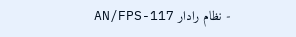- نظام رادار AN/FPS-117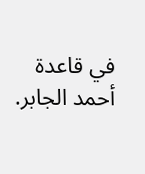في قاعدة أحمد الجابر.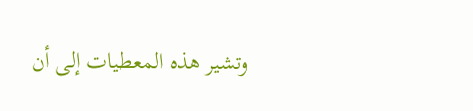وتشير هذه المعطيات إلى أن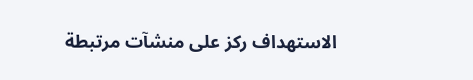الاستهداف ركز على منشآت مرتبطة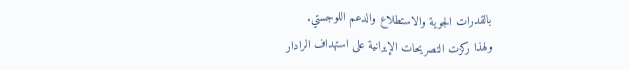بالقدرات الجوية والاستطلاع والدعم اللوجستي.
ولهذا ركزت التصريحات الإيرانية على استهداف الرادار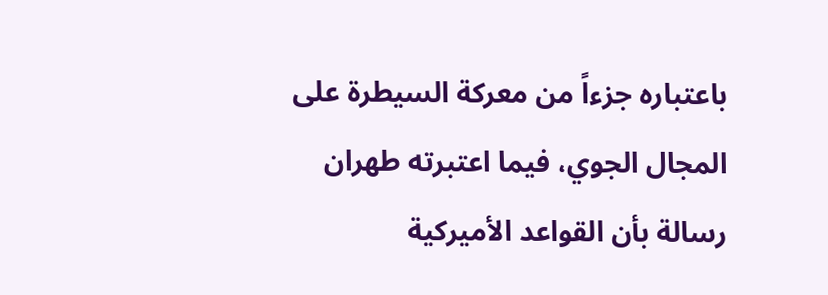باعتباره جزءاً من معركة السيطرة على المجال الجوي، فيما اعتبرته طهران رسالة بأن القواعد الأميركية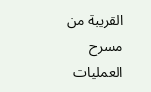القريبة من مسرح العمليات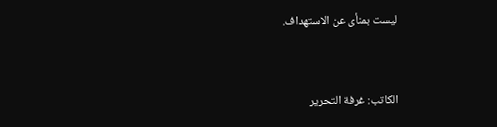ليست بمنأى عن الاستهداف.


الكاتب: غرفة التحرير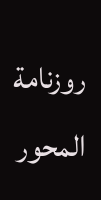روزنامة المحور